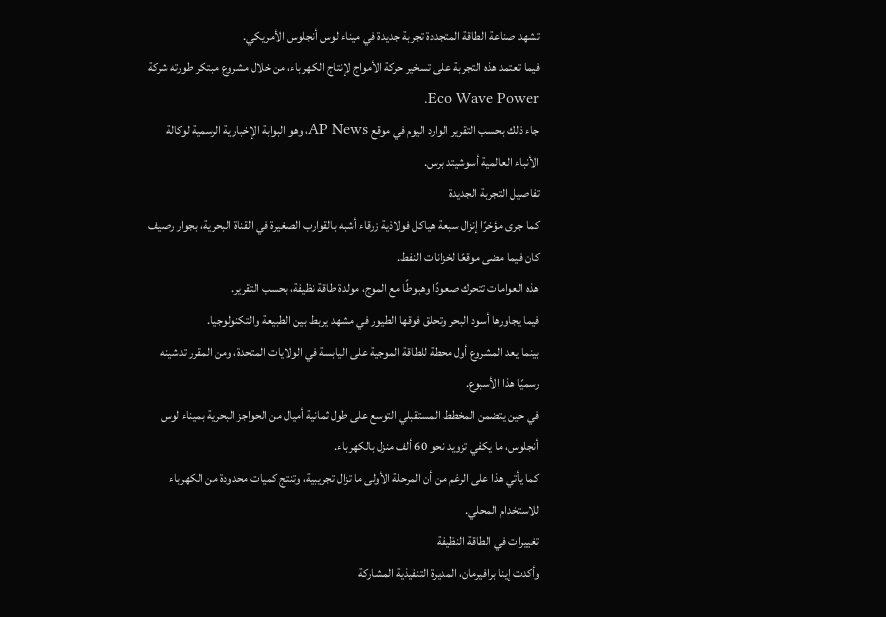تشهد صناعة الطاقة المتجددة تجربة جديدة في ميناء لوس أنجلوس الأمريكي.
فيما تعتمد هذه التجربة على تسخير حركة الأمواج لإنتاج الكهرباء، من خلال مشروع مبتكر طورته شركة Eco Wave Power.
جاء ذلك بحسب التقرير الوارد اليوم في موقع AP News، وهو البوابة الإخبارية الرسمية لوكالة الأنباء العالمية أسوشيتد برس.
تفاصيل التجربة الجديدة
كما جرى مؤخرًا إنزال سبعة هياكل فولاذية زرقاء أشبه بالقوارب الصغيرة في القناة البحرية، بجوار رصيف كان فيما مضى موقعًا لخزانات النفط.
هذه العوامات تتحرك صعودًا وهبوطًا مع الموج، مولدة طاقة نظيفة، بحسب التقرير.
فيما يجاورها أسود البحر وتحلق فوقها الطيور في مشهد يربط بين الطبيعة والتكنولوجيا.
بينما يعد المشروع أول محطة للطاقة الموجية على اليابسة في الولايات المتحدة، ومن المقرر تدشينه رسميًا هذا الأسبوع.
في حين يتضمن المخطط المستقبلي التوسع على طول ثمانية أميال من الحواجز البحرية بميناء لوس أنجلوس، ما يكفي تزويد نحو 60 ألف منزل بالكهرباء.
كما يأتي هذا على الرغم من أن المرحلة الأولى ما تزال تجريبية، وتنتج كميات محدودة من الكهرباء للاستخدام المحلي.
تغييرات في الطاقة النظيفة
وأكدت إينا برافيرمان، المديرة التنفيذية المشاركة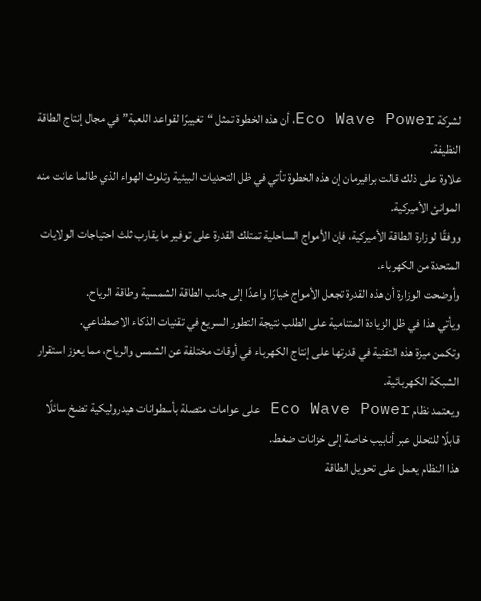لشركة Eco Wave Power، أن هذه الخطوة تمثل “تغييرًا لقواعد اللعبة” في مجال إنتاج الطاقة النظيفة.
علاوة على ذلك قالت برافيرمان إن هذه الخطوة تأتي في ظل التحديات البيئية وتلوث الهواء الذي طالما عانت منه الموانئ الأميركية.
ووفقًا لوزارة الطاقة الأميركية، فإن الأمواج الساحلية تمتلك القدرة على توفير ما يقارب ثلث احتياجات الولايات المتحدة من الكهرباء.
وأوضحت الوزارة أن هذه القدرة تجعل الأمواج خيارًا واعدًا إلى جانب الطاقة الشمسية وطاقة الرياح.
ويأتي هذا في ظل الزيادة المتنامية على الطلب نتيجة التطور السريع في تقنيات الذكاء الاصطناعي.
وتكمن ميزة هذه التقنية في قدرتها على إنتاج الكهرباء في أوقات مختلفة عن الشمس والرياح، مما يعزز استقرار الشبكة الكهربائية.
ويعتمد نظام Eco Wave Power على عوامات متصلة بأسطوانات هيدروليكية تضخ سائلًا قابلًا للتحلل عبر أنابيب خاصة إلى خزانات ضغط.
هذا النظام يعمل على تحويل الطاقة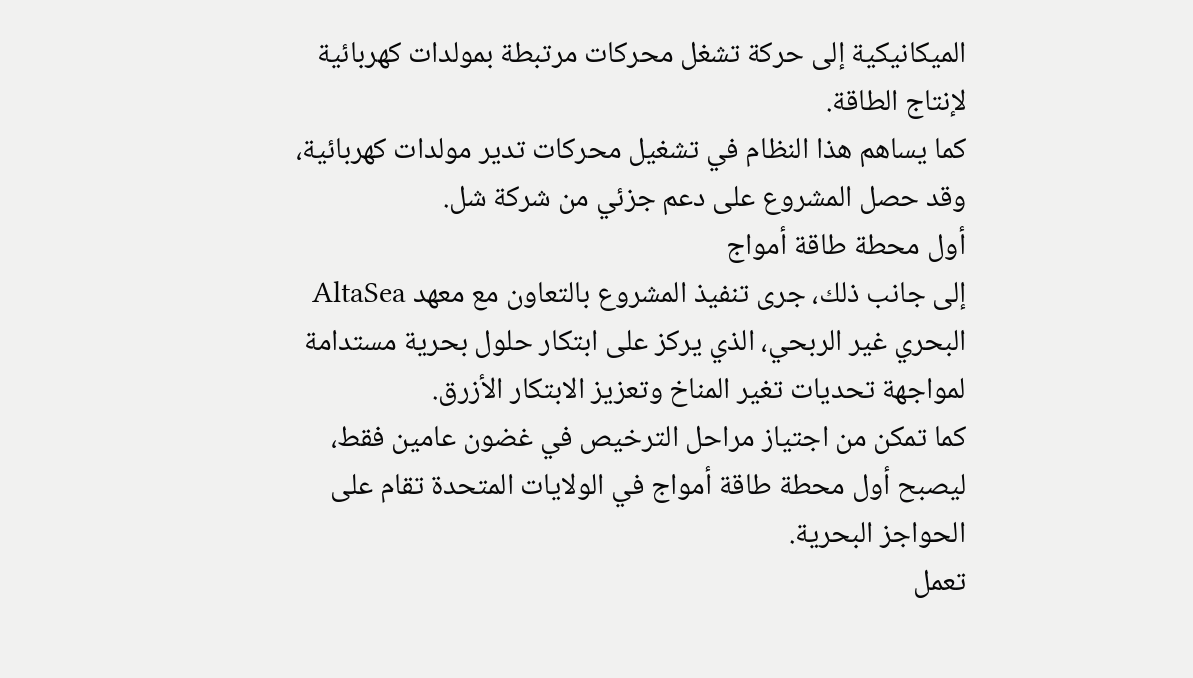الميكانيكية إلى حركة تشغل محركات مرتبطة بمولدات كهربائية لإنتاج الطاقة.
كما يساهم هذا النظام في تشغيل محركات تدير مولدات كهربائية، وقد حصل المشروع على دعم جزئي من شركة شل.
أول محطة طاقة أمواج
إلى جانب ذلك، جرى تنفيذ المشروع بالتعاون مع معهد AltaSea البحري غير الربحي، الذي يركز على ابتكار حلول بحرية مستدامة لمواجهة تحديات تغير المناخ وتعزيز الابتكار الأزرق.
كما تمكن من اجتياز مراحل الترخيص في غضون عامين فقط، ليصبح أول محطة طاقة أمواج في الولايات المتحدة تقام على الحواجز البحرية.
تعمل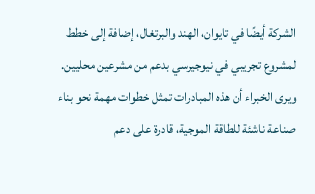الشركة أيضًا في تايوان، الهند والبرتغال، إضافة إلى خطط لمشروع تجريبي في نيوجيرسي بدعم من مشرعين محليين.
ويرى الخبراء أن هذه المبادرات تمثل خطوات مهمة نحو بناء صناعة ناشئة للطاقة الموجية، قادرة على دعم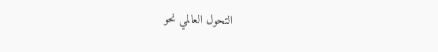التحول العالمي نحو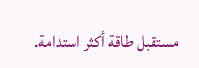مستقبل طاقة أكثر استدامة.